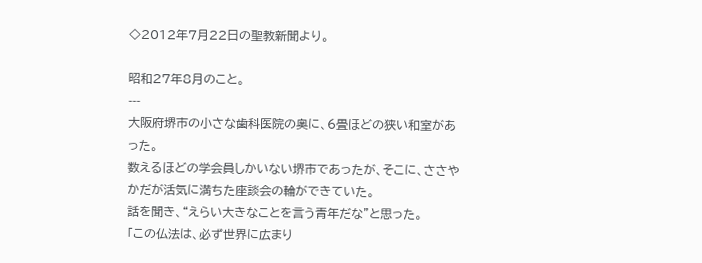◇2012年7月22日の聖教新聞より。

昭和27年8月のこと。
---
大阪府堺市の小さな歯科医院の奥に、6畳ほどの狭い和室があった。
数えるほどの学会員しかいない堺市であったが、そこに、ささやかだが活気に満ちた座談会の輪ができていた。
話を聞き、“えらい大きなことを言う青年だな”と思った。
「この仏法は、必ず世界に広まり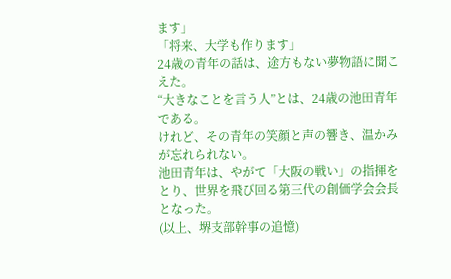ます」
「将来、大学も作ります」
24歳の青年の話は、途方もない夢物語に聞こえた。
“大きなことを言う人”とは、24歳の池田青年である。
けれど、その青年の笑顔と声の響き、温かみが忘れられない。
池田青年は、やがて「大阪の戦い」の指揮をとり、世界を飛び回る第三代の創価学会会長となった。
(以上、堺支部幹事の追憶)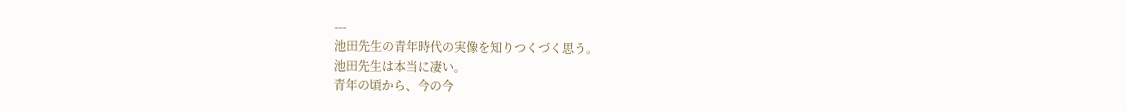---
池田先生の青年時代の実像を知りつくづく思う。
池田先生は本当に凄い。
青年の頃から、今の今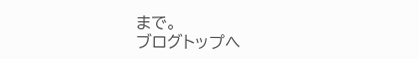まで。
ブログトップへ